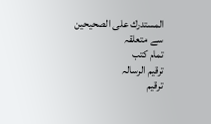المستدرك على الصحيحين سے متعلقہ
تمام کتب
ترقیم الرسالہ
ترقيم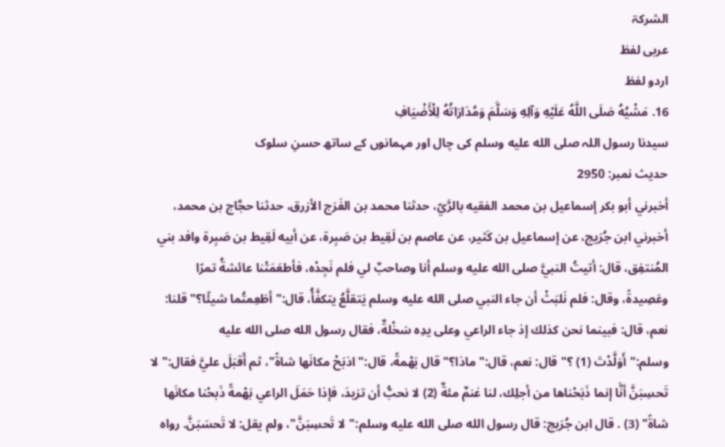الشرکۃ
عربی لفظ
اردو لفظ
16. مَشْيُهُ صَلَى اللَّهُ عَلَيْهِ وَآلِهِ وَسَلَّمَ وَمُدَارَاتُهُ لِلْأَضْيَافِ
سیدنا رسول اللہ صلى الله عليه وسلم کی چال اور مہمانوں کے ساتھ حسنِ سلوک
حدیث نمبر: 2950
أخبرني أبو بكر إسماعيل بن محمد الفقيه بالرَّيّ، حدثنا محمد بن الفَرَج الأزرق، حدثنا حجَّاج بن محمد، أخبرني ابن جُرَيج، عن إسماعيل بن كَثير، عن عاصم بن لَقِيط بن صَبِرة، عن أبيه لَقِيط بن صَبِرة وافد بني المُنتفِق، قال: أتيتُ النبيَّ صلى الله عليه وسلم أنا وصاحبٌ لي فلم نَجِدْه، فأطعَمَتْنا عائشةُ تمرًا وعَصِيدةً، وقال: فلم نَلبَثْ أن جاء النبي صلى الله عليه وسلم يَتقلَّعُ يتكفَّأُ، قال:"أطَعِمتُما شيئًا؟" قلنا: نعم، قال: فبينما نحن كذلك إذ جاء الراعي وعلى يدِه سَخْلةٌ، فقال رسول الله صلى الله عليه وسلم:"أَوَلَّدْتَ (1) ؟" قال: نعم، قال:"ماذا؟" قال بَهْمةً، قال:"اذبَحْ مكانَها شاةً"، ثم أَقبَلَ عليَّ فقال:"لا تَحسِبَنَّ أنَّا إنما ذَبَحْناها من أجلِك، لنا غنمٌ مئةٌ (2) لا نحبُّ أن تزيدَ، فإذا حَمَلَ الراعي بَهْمةً ذَبحْنا مكانَها شاةً" (3) . قال ابن جُرَيج: قال رسول الله صلى الله عليه وسلم:"لا تَحسِبَنَّ"، ولم يقل: لا تَحسَبَنَّ. رواه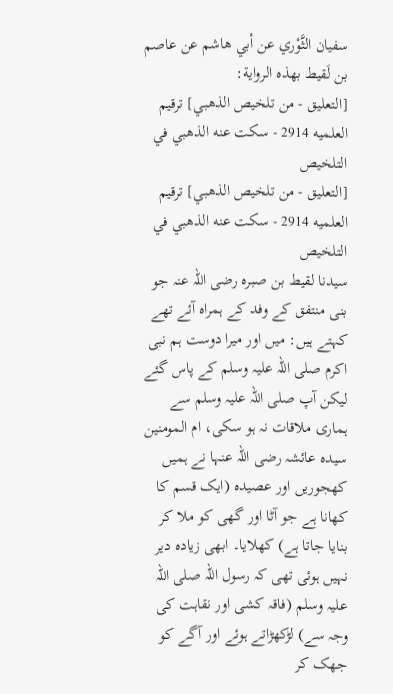سفيان الثَّوْري عن أبي هاشم عن عاصم بن لَقيط بهذه الرواية:
[التعليق - من تلخيص الذهبي] ترقيم العلميه 2914 - سكت عنه الذهبي في التلخيص
[التعليق - من تلخيص الذهبي] ترقيم العلميه 2914 - سكت عنه الذهبي في التلخيص
سیدنا لقیط بن صبرہ رضی اللہ عنہ جو بنی منتفق کے وفد کے ہمراہ آئے تھے کہتے ہیں: میں اور میرا دوست ہم نبی اکرم صلی اللہ علیہ وسلم کے پاس گئے لیکن آپ صلی اللہ علیہ وسلم سے ہماری ملاقات نہ ہو سکی، ام المومنین سیدہ عائشہ رضی اللہ عنہا نے ہمیں کھجوریں اور عصیدہ (ایک قسم کا کھانا ہے جو آٹا اور گھی کو ملا کر بنایا جاتا ہے) کھلایا۔ ابھی زیادہ دیر نہیں ہوئی تھی کہ رسول اللہ صلی اللہ علیہ وسلم (فاقہ کشی اور نقاہت کی وجہ سے) لڑکھڑاتے ہوئے اور آگے کو جھک کر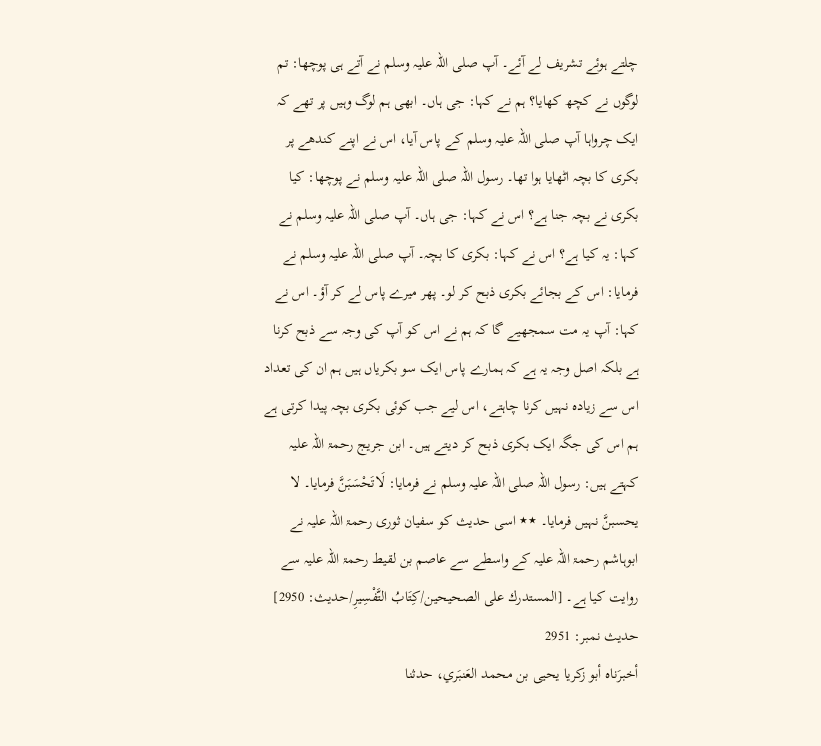چلتے ہوئے تشریف لے آئے۔ آپ صلی اللہ علیہ وسلم نے آتے ہی پوچھا: تم لوگوں نے کچھ کھایا؟ ہم نے کہا: جی ہاں۔ ابھی ہم لوگ وہیں پر تھے کہ ایک چرواہا آپ صلی اللہ علیہ وسلم کے پاس آیا، اس نے اپنے کندھے پر بکری کا بچہ اٹھایا ہوا تھا۔ رسول اللہ صلی اللہ علیہ وسلم نے پوچھا: کیا بکری نے بچہ جنا ہے؟ اس نے کہا: جی ہاں۔ آپ صلی اللہ علیہ وسلم نے کہا: یہ کیا ہے؟ اس نے کہا: بکری کا بچہ۔ آپ صلی اللہ علیہ وسلم نے فرمایا: اس کے بجائے بکری ذبح کر لو۔ پھر میرے پاس لے کر آؤ۔ اس نے کہا: آپ یہ مت سمجھیے گا کہ ہم نے اس کو آپ کی وجہ سے ذبح کرنا ہے بلکہ اصل وجہ یہ ہے کہ ہمارے پاس ایک سو بکریاں ہیں ہم ان کی تعداد اس سے زیادہ نہیں کرنا چاہتے، اس لیے جب کوئی بکری بچہ پیدا کرتی ہے ہم اس کی جگہ ایک بکری ذبح کر دیتے ہیں۔ ابن جریج رحمۃ اللہ علیہ کہتے ہیں: رسول اللہ صلی اللہ علیہ وسلم نے فرمایا: لَاتَحْسَبَنَّ فرمایا۔ لا یحسبنَّ نہیں فرمایا۔ ٭٭ اسی حدیث کو سفیان ثوری رحمۃ اللہ علیہ نے ابوہاشم رحمۃ اللہ علیہ کے واسطے سے عاصم بن لقیط رحمۃ اللہ علیہ سے روایت کیا ہے۔ [المستدرك على الصحيحين/كِتَابُ التَّفْسِيرِ/حدیث: 2950]
حدیث نمبر: 2951
أخبرَناه أبو زكريا يحيى بن محمد العَنبَري، حدثنا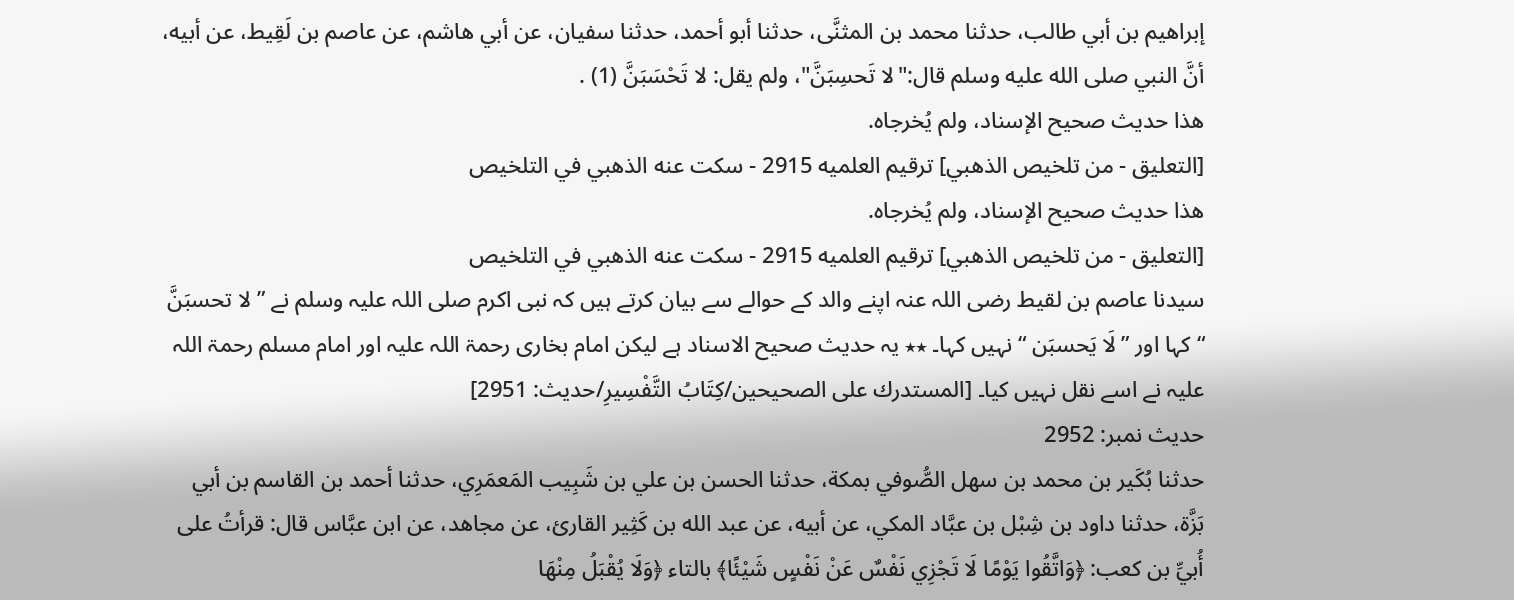إبراهيم بن أبي طالب، حدثنا محمد بن المثنَّى، حدثنا أبو أحمد، حدثنا سفيان، عن أبي هاشم، عن عاصم بن لَقِيط، عن أبيه، أنَّ النبي صلى الله عليه وسلم قال:"لا تَحسِبَنَّ"، ولم يقل: لا تَحْسَبَنَّ (1) .
هذا حديث صحيح الإسناد، ولم يُخرجاه.
[التعليق - من تلخيص الذهبي] ترقيم العلميه 2915 - سكت عنه الذهبي في التلخيص
هذا حديث صحيح الإسناد، ولم يُخرجاه.
[التعليق - من تلخيص الذهبي] ترقيم العلميه 2915 - سكت عنه الذهبي في التلخيص
سیدنا عاصم بن لقیط رضی اللہ عنہ اپنے والد کے حوالے سے بیان کرتے ہیں کہ نبی اکرم صلی اللہ علیہ وسلم نے ” لا تحسبَنَّ “ کہا اور ” لَا یَحسبَن “ نہیں کہا۔ ٭٭ یہ حدیث صحیح الاسناد ہے لیکن امام بخاری رحمۃ اللہ علیہ اور امام مسلم رحمۃ اللہ علیہ نے اسے نقل نہیں کیا۔ [المستدرك على الصحيحين/كِتَابُ التَّفْسِيرِ/حدیث: 2951]
حدیث نمبر: 2952
حدثنا بُكَير بن محمد بن سهل الصُّوفي بمكة، حدثنا الحسن بن علي بن شَبِيب المَعمَرِي، حدثنا أحمد بن القاسم بن أبي بَزَّة، حدثنا داود بن شِبْل بن عبَّاد المكي، عن أبيه، عن عبد الله بن كَثِير القارئ، عن مجاهد، عن ابن عبَّاس قال: قرأتُ على أُبيِّ بن كعب: ﴿وَاتَّقُوا يَوْمًا لَا تَجْزِي نَفْسٌ عَنْ نَفْسٍ شَيْئًا﴾ بالتاء ﴿وَلَا يُقْبَلُ مِنْهَا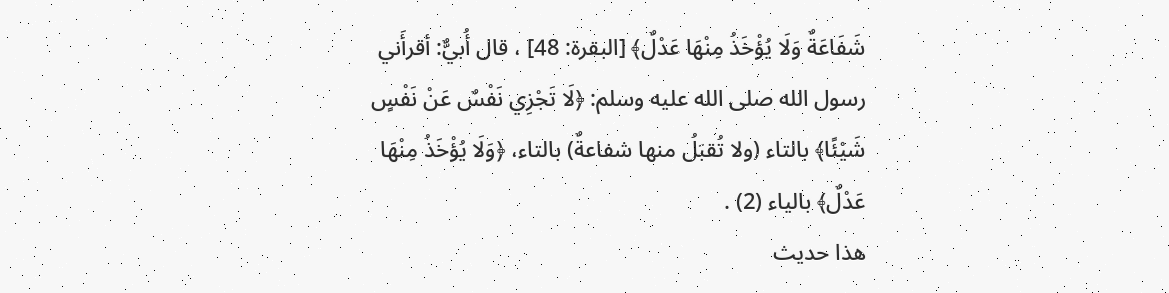شَفَاعَةٌ وَلَا يُؤْخَذُ مِنْهَا عَدْلٌ﴾ [البقرة: 48] ، قال أُبيٌّ: أقرأَني رسول الله صلى الله عليه وسلم: ﴿لَا تَجْزِي نَفْسٌ عَنْ نَفْسٍ شَيْئًا﴾ بالتاء (ولا تُقبَلُ منها شفاعةٌ) بالتاء، ﴿وَلَا يُؤْخَذُ مِنْهَا عَدْلٌ﴾ بالياء (2) .
هذا حديث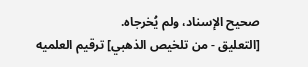صحيح الإسناد، ولم يُخرجاه.
[التعليق - من تلخيص الذهبي] ترقيم العلميه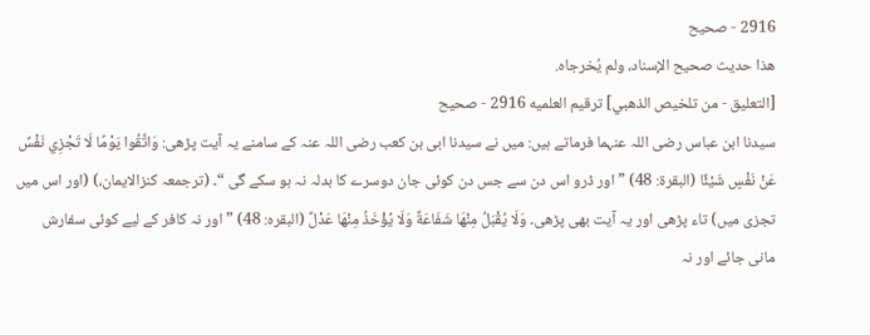2916 - صحيح
هذا حديث صحيح الإسناد، ولم يُخرجاه.
[التعليق - من تلخيص الذهبي] ترقيم العلميه 2916 - صحيح
سیدنا ابن عباس رضی اللہ عنہما فرماتے ہیں: میں نے سیدنا ابی بن کعب رضی اللہ عنہ کے سامنے یہ آیت پڑھی: وَاتَّقُوا يَوْمًا لَا تَجْزِي نَفْسٌ عَنْ نَفْسٍ شَيْئًا (البقرۃ: 48) ” اور ڈرو اس دن سے جس دن کوئی جان دوسرے کا بدلہ نہ ہو سکے گی “۔ (ترجمعہ کنزالایمان،) (اور اس میں تجزی میں) تاء پڑھی اور یہ آیت بھی پڑھی۔ وَلَا يُقْبَلُ مِنْهَا شَفَاعَةٌ وَلَا يُؤْخَذُ مِنْهَا عَدْلٌ (البقرہ: 48) ” اور نہ کافر کے لیے کوئی سفارش مانی جائے اور نہ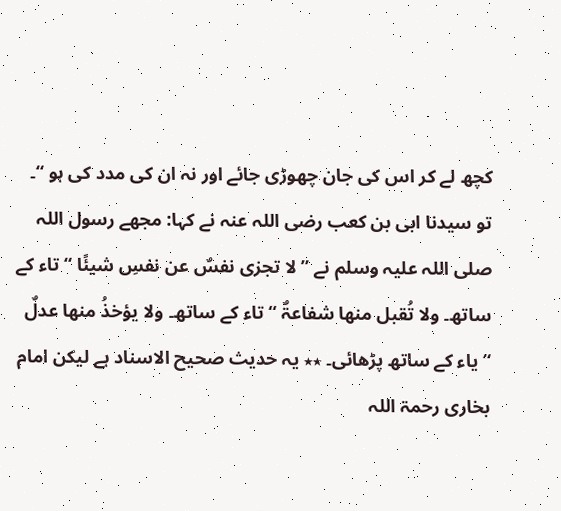کچھ لے کر اس کی جان چھوڑی جائے اور نہ ان کی مدد کی ہو “۔ تو سیدنا ابی بن کعب رضی اللہ عنہ نے کہا: مجھے رسول اللہ صلی اللہ علیہ وسلم نے ” لا تجزی نفسٌ عن نفسِ شیئًا “ تاء کے ساتھ۔ ولا تُقبل منھا شفاعۃٌ “ تاء کے ساتھ۔ ولا یؤخذُ منھا عدلٌ “ یاء کے ساتھ پڑھائی۔ ٭٭ یہ حدیث صحیح الاسناد ہے لیکن امام بخاری رحمۃ اللہ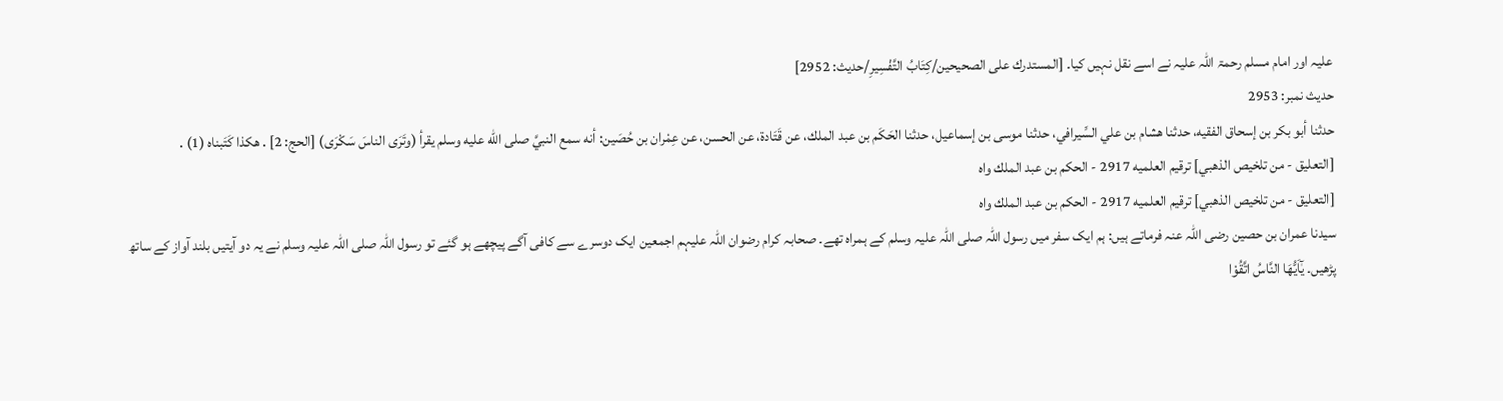علیہ اور امام مسلم رحمۃ اللہ علیہ نے اسے نقل نہیں کیا۔ [المستدرك على الصحيحين/كِتَابُ التَّفْسِيرِ/حدیث: 2952]
حدیث نمبر: 2953
حدثنا أبو بكر بن إسحاق الفقيه، حدثنا هشام بن علي السِّيرافي، حدثنا موسى بن إسماعيل، حدثنا الحَكَم بن عبد الملك، عن قَتَادة، عن الحسن، عن عِمْران بن حُصَين: أنه سمع النبيَّ صلى الله عليه وسلم يقرأ (وتَرَى الناسَ سَكْرَى) [الحج: 2] . هكذا كَتَبناه (1) .
[التعليق - من تلخيص الذهبي] ترقيم العلميه 2917 - الحكم بن عبد الملك واه
[التعليق - من تلخيص الذهبي] ترقيم العلميه 2917 - الحكم بن عبد الملك واه
سیدنا عمران بن حصین رضی اللہ عنہ فرماتے ہیں: ہم ایک سفر میں رسول اللہ صلی اللہ علیہ وسلم کے ہمراہ تھے۔ صحابہ کرام رضوان اللہ علیہم اجمعین ایک دوسرے سے کافی آگے پیچھے ہو گئے تو رسول اللہ صلی اللہ علیہ وسلم نے یہ دو آیتیں بلند آواز کے ساتھ پڑھیں۔ یٰٓاَیُّھَا النَّاسُ اتَّقُوْا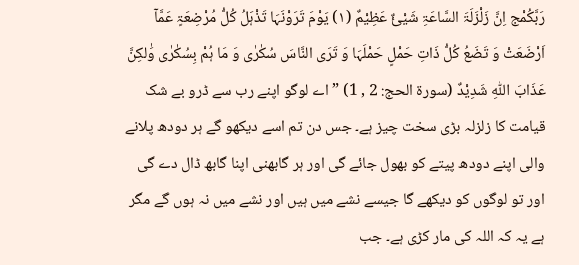رَبَّکُمْج اِنَّ زَلْزَلَۃَ السَّاعَۃِ شَیْئٌ عَظِیْمٌ (۱) یَوْمَ تَرَوْنَہَا تَذْہَلُ کُلُّ مُرْضِعَۃٍ عَمَّآ اَرْضَعَتْ وَ تَضَعُ کُلُّ ذَاتِ حَمْلٍ حَمْلَہَا وَ تَرَی النَّاسَ سُکٰرٰی وَ مَا ہُمْ بِسُکٰرٰی وَٰلکِنَّ عَذَابَ اللّٰہِ شَدِیْدٌ (سورۃ الحج: 2 , 1) ” اے لوگو اپنے رب سے ڈرو بے شک قیامت کا زلزلہ بڑی سخت چیز ہے۔ جس دن تم اسے دیکھو گے ہر دودھ پلانے والی اپنے دودھ پیتے کو بھول جائے گی اور ہر گابھنی اپنا گابھ ڈال دے گی اور تو لوگوں کو دیکھے گا جیسے نشے میں ہیں اور نشے میں نہ ہوں گے مگر ہے یہ کہ اللہ کی مار کڑی ہے۔ جب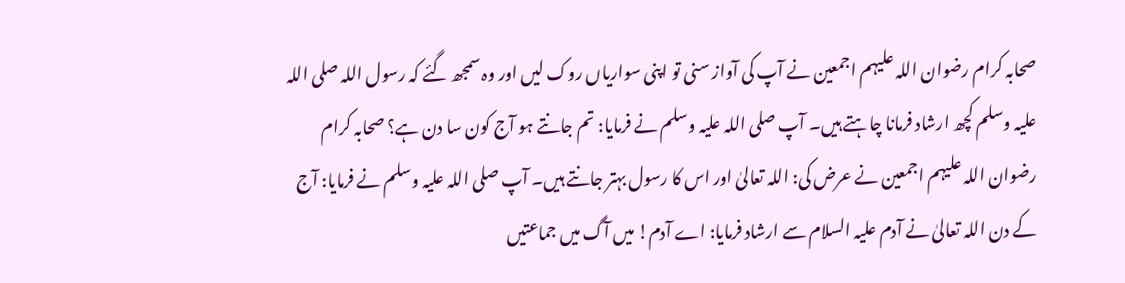صحابہ کرام رضوان اللہ علیہم اجمعین نے آپ کی آواز سنی تو اپنی سواریاں روک لیں اور وہ سمجھ گئے کہ رسول اللہ صلی اللہ علیہ وسلم کچھ ارشاد فرمانا چاہتے ہیں۔ آپ صلی اللہ علیہ وسلم نے فرمایا: تم جانتے ہو آج کون سا دن ہے؟ صحابہ کرام رضوان اللہ علیہم اجمعین نے عرض کی: اللہ تعالیٰ اور اس کا رسول بہتر جانتے ہیں۔ آپ صلی اللہ علیہ وسلم نے فرمایا: آج کے دن اللہ تعالیٰ نے آدم علیہ السلام سے ارشاد فرمایا: اے آدم! میں آگ میں جماعتیں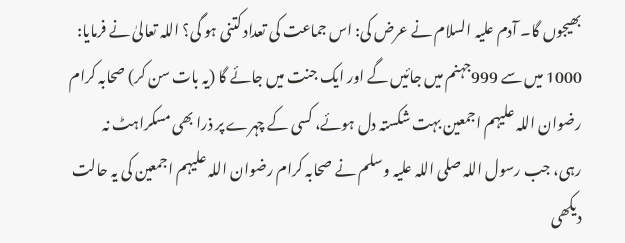بھیجوں گا۔ آدم علیہ السلام نے عرض کی: اس جماعت کی تعداد کتنی ہو گی؟ اللہ تعالیٰ نے فرمایا: 1000 میں سے 999جہنم میں جائیں گے اور ایک جنت میں جائے گا (یہ بات سن کر) صحابہ کرام رضوان اللہ علیہم اجمعین بہت شکستہ دل ہوئے، کسی کے چہرے پر ذرا بھی مسکراہٹ نہ رہی، جب رسول اللہ صلی اللہ علیہ وسلم نے صحابہ کرام رضوان اللہ علیہم اجمعین کی یہ حالت دیکھی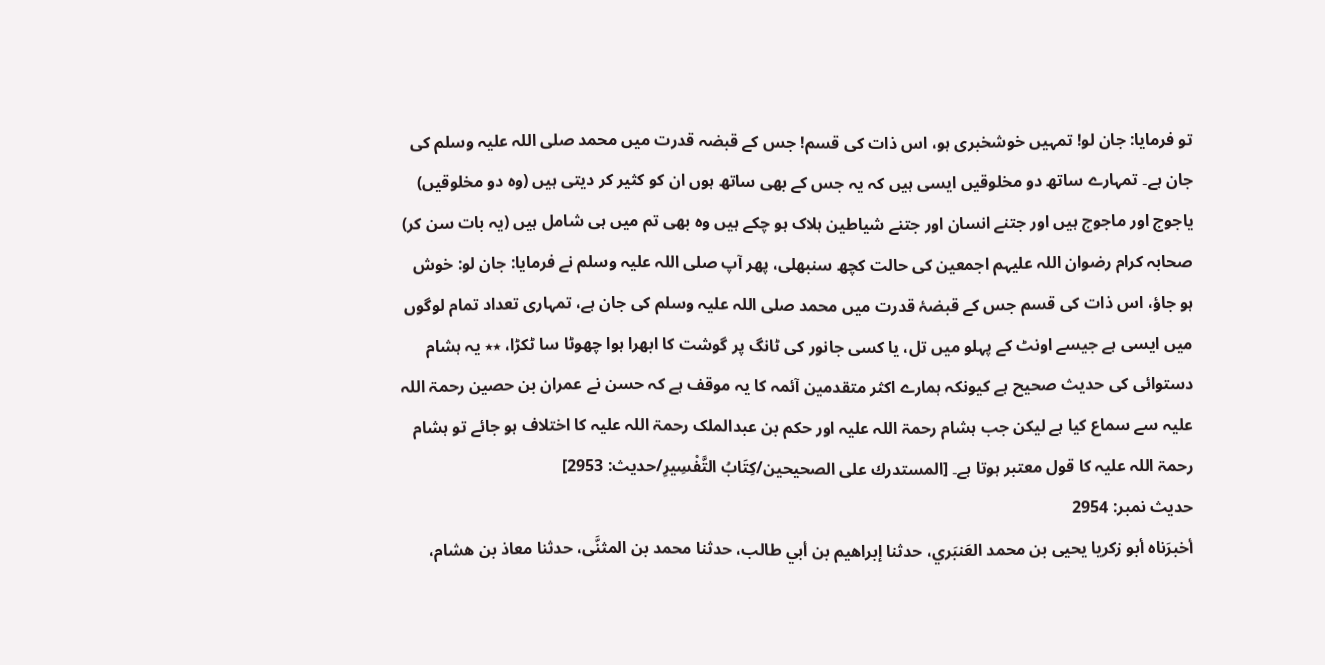تو فرمایا: جان لو! تمہیں خوشخبری ہو، اس ذات کی قسم! جس کے قبضہ قدرت میں محمد صلی اللہ علیہ وسلم کی جان ہے۔ تمہارے ساتھ دو مخلوقیں ایسی ہیں کہ یہ جس کے بھی ساتھ ہوں ان کو کثیر کر دیتی ہیں (وہ دو مخلوقیں) یاجوج اور ماجوج ہیں اور جتنے انسان اور جتنے شیاطین ہلاک ہو چکے ہیں وہ بھی تم میں ہی شامل ہیں (یہ بات سن کر) صحابہ کرام رضوان اللہ علیہم اجمعین کی حالت کچھ سنبھلی، پھر آپ صلی اللہ علیہ وسلم نے فرمایا: جان لو: خوش ہو جاؤ، اس ذات کی قسم جس کے قبضۂ قدرت میں محمد صلی اللہ علیہ وسلم کی جان ہے، تمہاری تعداد تمام لوگوں میں ایسی ہے جیسے اونٹ کے پہلو میں تل، یا کسی جانور کی ٹانگ پر گوشت کا ابھرا ہوا چھوٹا سا ٹکڑا، ٭٭ یہ ہشام دستوائی کی حدیث صحیح ہے کیونکہ ہمارے اکثر متقدمین آئمہ کا یہ موقف ہے کہ حسن نے عمران بن حصین رحمۃ اللہ علیہ سے سماع کیا ہے لیکن جب ہشام رحمۃ اللہ علیہ اور حکم بن عبدالملک رحمۃ اللہ علیہ کا اختلاف ہو جائے تو ہشام رحمۃ اللہ علیہ کا قول معتبر ہوتا ہے۔ [المستدرك على الصحيحين/كِتَابُ التَّفْسِيرِ/حدیث: 2953]
حدیث نمبر: 2954
أخبرَناه أبو زكريا يحيى بن محمد العَنبَري، حدثنا إبراهيم بن أبي طالب، حدثنا محمد بن المثنَّى، حدثنا معاذ بن هشام،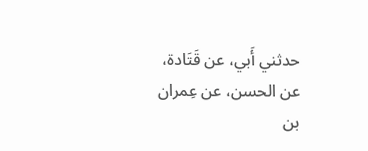حدثني أَبي، عن قَتَادة، عن الحسن، عن عِمران بن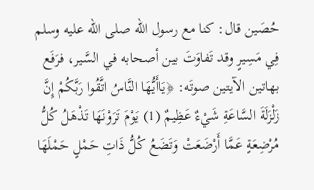حُصَين قال: كنا مع رسول الله صلى الله عليه وسلم فِي مَسِيرٍ وقد تَفاوَتَ بين أصحابه في السَّير، فرَفَع بهاتين الآيتين صوتَه: ﴿يَاأَيُّهَا النَّاسُ اتَّقُوا رَبَّكُمْ إِنَّ زَلْزَلَةَ السَّاعَةِ شَيْءٌ عَظِيمٌ (1) يَوْمَ تَرَوْنَهَا تَذْهَلُ كُلُّ مُرْضِعَةٍ عَمَّا أَرْضَعَتْ وَتَضَعُ كُلُّ ذَاتِ حَمْلٍ حَمْلَهَا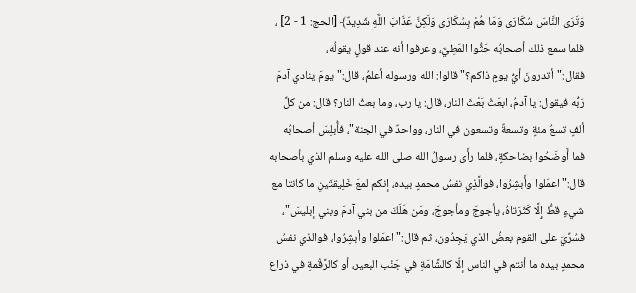وَتَرَى النَّاسَ سُكَارَى وَمَا هُمْ بِسُكَارَى وَلَكِنَّ عَذَابَ اللَّهِ شَدِيدٌ﴾ [الحج: 1 - 2] ، فلما سمع ذلك أصحابُه حَثُّوا المَطِيَّ، وعرفوا أنه عند قولٍ يقولُه، فقال:"أتدرونَ أيُّ يومٍ ذاكم؟" قالوا: الله ورسوله أعلمُ، قال:"يومَ ينادي آدمَ رَبُّه فيقول: يا آدمُ، ابعَثْ بَعْثَ النار، قال: يا رب، وما بعثُ النار؟ قال: من كلِّ ألفٍ تسعُ مئةٍ وتسعةٌ وتسعون في النار، وواحدٌ في الجنة"، فأُبلِسَ أصحابُه فما أَوضَحُوا بضاحكةٍ، فلما رأَى رسولُ الله صلى الله عليه وسلم الذي بأصحابه قال:"اعمَلوا وأَبشِرُوا، فوالَّذِي نفسُ محمدٍ بيده، إنكم لمعَ خَلِيقتَينِ ما كانتا مع شيءٍ قطُّ إِلَّا كَثَرَتاهُ، يأجوجَ ومأجوجَ، ومَن هَلَكَ من بني آدمَ وبني إبليسَ"، فسُرِّيَ على القوم بعضُ الذي يَجِدُون، ثم قال:"اعمَلوا وأبشِرُوا، فوالذي نفسُ محمدٍ بيده ما أنتم في الناس إلّا كالشَّامَةِ في جَنْب البعير، أو كالرَّقْمةِ في ذراع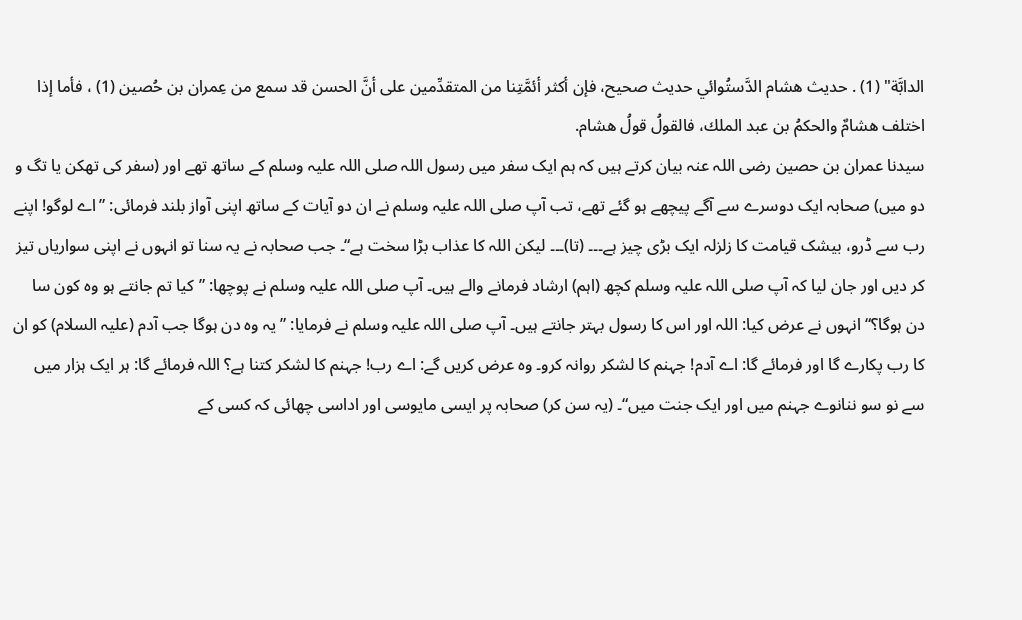الدابَّة" (1) . حديث هشام الدَّستُوائي حديث صحيح، فإن أكثر أئمَّتِنا من المتقدِّمين على أنَّ الحسن قد سمع من عِمران بن حُصين (1) ، فأما إذا اختلف هشامٌ والحكمُ بن عبد الملك، فالقولُ قولُ هشام.
سیدنا عمران بن حصین رضی اللہ عنہ بیان کرتے ہیں کہ ہم ایک سفر میں رسول اللہ صلی اللہ علیہ وسلم کے ساتھ تھے اور (سفر کی تھکن یا تگ و دو میں) صحابہ ایک دوسرے سے آگے پیچھے ہو گئے تھے، تب آپ صلی اللہ علیہ وسلم نے ان دو آیات کے ساتھ اپنی آواز بلند فرمائی: ”اے لوگو! اپنے رب سے ڈرو، بیشک قیامت کا زلزلہ ایک بڑی چیز ہے۔۔۔ (تا)۔۔۔ لیکن اللہ کا عذاب بڑا سخت ہے“۔ جب صحابہ نے یہ سنا تو انہوں نے اپنی سواریاں تیز کر دیں اور جان لیا کہ آپ صلی اللہ علیہ وسلم کچھ (اہم) ارشاد فرمانے والے ہیں۔ آپ صلی اللہ علیہ وسلم نے پوچھا: ”کیا تم جانتے ہو وہ کون سا دن ہوگا؟“ انہوں نے عرض کیا: اللہ اور اس کا رسول بہتر جانتے ہیں۔ آپ صلی اللہ علیہ وسلم نے فرمایا: ”یہ وہ دن ہوگا جب آدم (علیہ السلام) کو ان کا رب پکارے گا اور فرمائے گا: اے آدم! جہنم کا لشکر روانہ کرو۔ وہ عرض کریں گے: اے رب! جہنم کا لشکر کتنا ہے؟ اللہ فرمائے گا: ہر ایک ہزار میں سے نو سو ننانوے جہنم میں اور ایک جنت میں“۔ (یہ سن کر) صحابہ پر ایسی مایوسی اور اداسی چھائی کہ کسی کے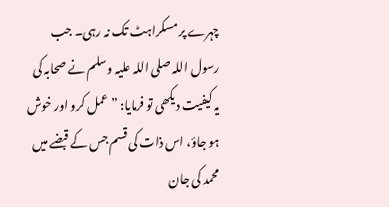چہرے پر مسکراہٹ تک نہ رہی۔ جب رسول اللہ صلی اللہ علیہ وسلم نے صحابہ کی یہ کیفیت دیکھی تو فرمایا: ”عمل کرو اور خوش ہو جاؤ، اس ذات کی قسم جس کے قبضے میں محمد کی جان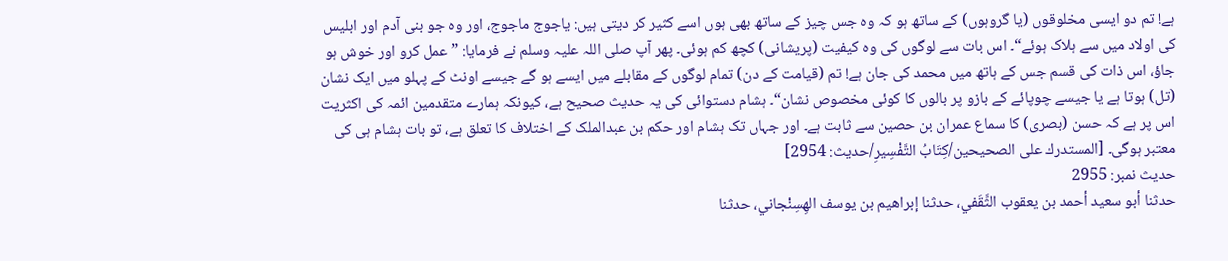ہے! تم دو ایسی مخلوقوں (یا گروہوں) کے ساتھ ہو کہ وہ جس چیز کے ساتھ بھی ہوں اسے کثیر کر دیتی ہیں: یاجوج ماجوج، اور وہ جو بنی آدم اور ابلیس کی اولاد میں سے ہلاک ہوئے“۔ اس بات سے لوگوں کی وہ کیفیت (پریشانی) کچھ کم ہوئی۔ پھر آپ صلی اللہ علیہ وسلم نے فرمایا: ”عمل کرو اور خوش ہو جاؤ، اس ذات کی قسم جس کے ہاتھ میں محمد کی جان ہے! تم (قیامت کے دن) تمام لوگوں کے مقابلے میں ایسے ہو گے جیسے اونٹ کے پہلو میں ایک نشان (تل) ہوتا ہے یا جیسے چوپائے کے بازو پر بالوں کا کوئی مخصوص نشان“۔ ہشام دستوائی کی یہ حدیث صحیح ہے، کیونکہ ہمارے متقدمین ائمہ کی اکثریت اس پر ہے کہ حسن (بصری) کا سماع عمران بن حصین سے ثابت ہے۔ اور جہاں تک ہشام اور حکم بن عبدالملک کے اختلاف کا تعلق ہے، تو بات ہشام ہی کی معتبر ہوگی۔ [المستدرك على الصحيحين/كِتَابُ التَّفْسِيرِ/حدیث: 2954]
حدیث نمبر: 2955
حدثنا أبو سعيد أحمد بن يعقوب الثَّقَفي، حدثنا إبراهيم بن يوسف الهِسِنْجاني، حدثنا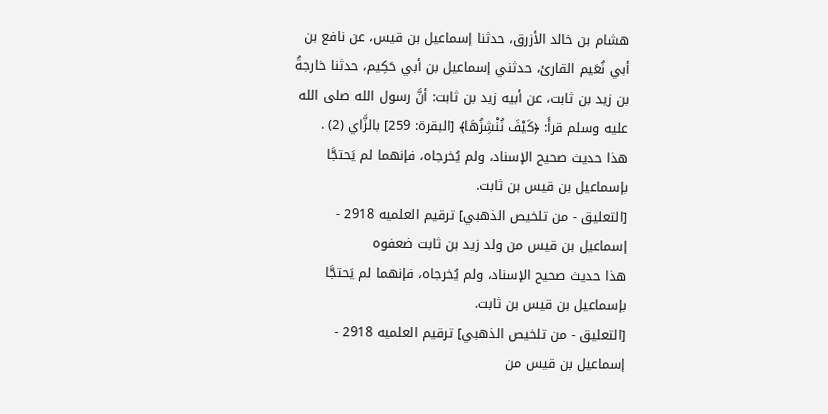هشام بن خالد الأزرق، حدثنا إسماعيل بن قيس، عن نافع بن أبي نُعَيم القارئ، حدثني إسماعيل بن أبي حَكِيم، حدثنا خارجةُ بن زيد بن ثابت، عن أبيه زيد بن ثابت: أنَّ رسول الله صلى الله عليه وسلم قرأَ: ﴿كَيْفَ نُنْشِزُهَا﴾ [البقرة: 259] بالزَّاي (2) .
هذا حديث صحيح الإسناد، ولم يُخرجاه، فإنهما لم يَحتجَّا بإسماعيل بن قيس بن ثابت.
[التعليق - من تلخيص الذهبي] ترقيم العلميه 2918 - إسماعيل بن قيس من ولد زيد بن ثابت ضعفوه
هذا حديث صحيح الإسناد، ولم يُخرجاه، فإنهما لم يَحتجَّا بإسماعيل بن قيس بن ثابت.
[التعليق - من تلخيص الذهبي] ترقيم العلميه 2918 - إسماعيل بن قيس من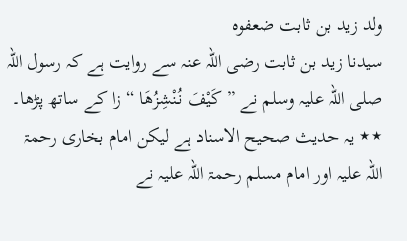ولد زيد بن ثابت ضعفوه
سیدنا زید بن ثابت رضی اللہ عنہ سے روایت ہے کہ رسول اللہ صلی اللہ علیہ وسلم نے ” کَیْفَ نُنْشِزُھَا “ زا کے ساتھ پڑھا۔ ٭٭ یہ حدیث صحیح الاسناد ہے لیکن امام بخاری رحمۃ اللہ علیہ اور امام مسلم رحمۃ اللہ علیہ نے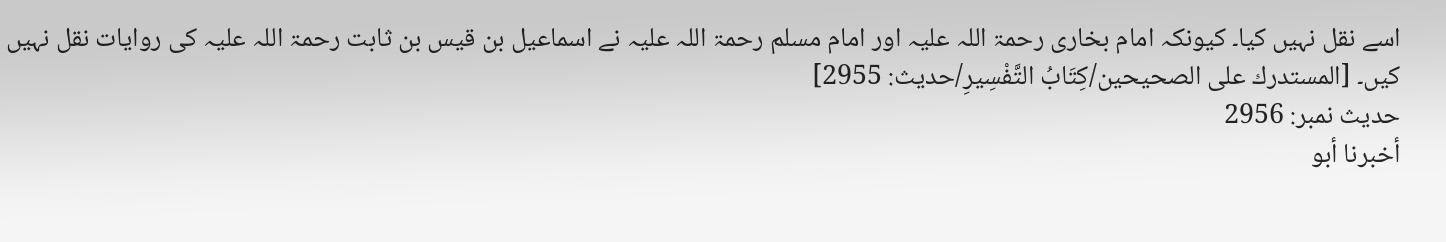اسے نقل نہیں کیا۔ کیونکہ امام بخاری رحمۃ اللہ علیہ اور امام مسلم رحمۃ اللہ علیہ نے اسماعیل بن قیس بن ثابت رحمۃ اللہ علیہ کی روایات نقل نہیں کیں۔ [المستدرك على الصحيحين/كِتَابُ التَّفْسِيرِ/حدیث: 2955]
حدیث نمبر: 2956
أخبرنا أبو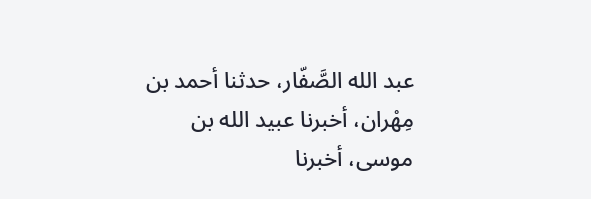عبد الله الصَّفّار، حدثنا أحمد بن مِهْران، أخبرنا عبيد الله بن موسى، أخبرنا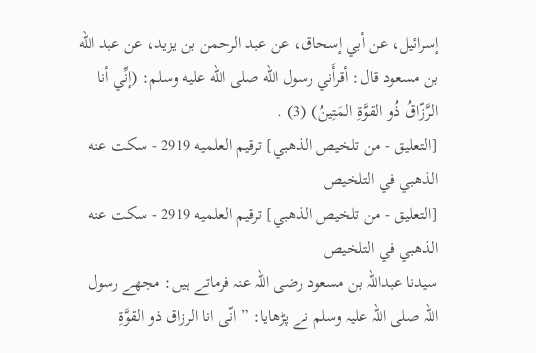إسرائيل، عن أبي إسحاق، عن عبد الرحمن بن يزيد، عن عبد الله بن مسعود قال: أقرأَني رسول الله صلى الله عليه وسلم: (إنِّي أنا الرَّزّاقُ ذُو القوَّةِ المَتِينُ) (3) .
[التعليق - من تلخيص الذهبي] ترقيم العلميه 2919 - سكت عنه الذهبي في التلخيص
[التعليق - من تلخيص الذهبي] ترقيم العلميه 2919 - سكت عنه الذهبي في التلخيص
سیدنا عبداللہ بن مسعود رضی اللہ عنہ فرماتے ہیں: مجھے رسول اللہ صلی اللہ علیہ وسلم نے پڑھایا: ” انّی انا الرزاق ذو القوَّۃِ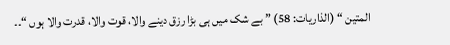المتین “ (الذاریات: 58) ” بے شک میں ہی بڑا رزق دینے والا، قوت والا، قدرت والا ہوں “۔۔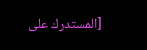[المستدرك على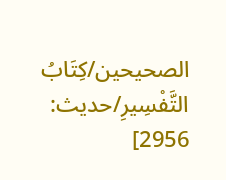الصحيحين/كِتَابُ التَّفْسِيرِ/حدیث: 2956]